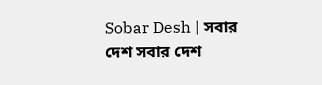Sobar Desh | সবার দেশ সবার দেশ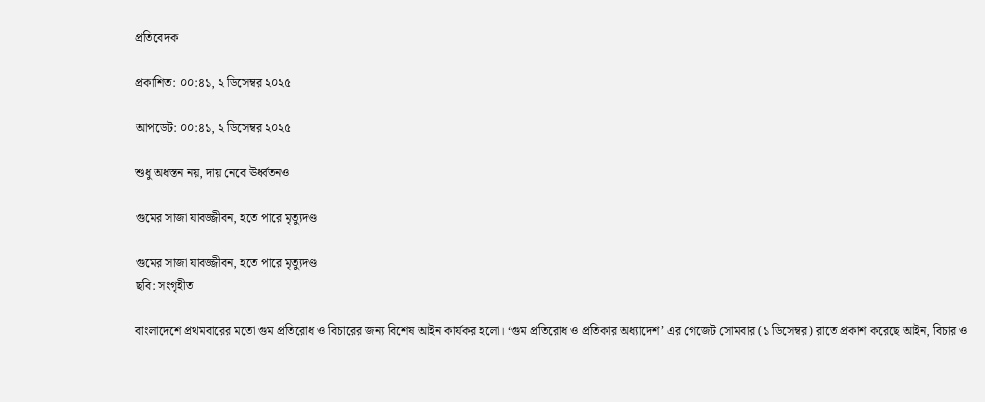প্রতিবেদক

প্রকাশিত: ০০:৪১, ২ ডিসেম্বর ২০২৫

আপডেট: ০০:৪১, ২ ডিসেম্বর ২০২৫

শুধু অধস্তন নয়, দায় নেবে ঊর্ধ্বতনও

গুমের সাজা যাবজ্জীবন, হতে পারে মৃত্যুদণ্ড

গুমের সাজা যাবজ্জীবন, হতে পারে মৃত্যুদণ্ড
ছবি: সংগৃহীত

বাংলাদেশে প্রথমবারের মতো গুম প্রতিরোধ ও বিচারের জন্য বিশেষ আইন কার্যকর হলো। ‘গুম প্রতিরোধ ও প্রতিকার অধ্যাদেশ’ এর গেজেট সোমবার (১ ডিসেম্বর) রাতে প্রকাশ করেছে আইন, বিচার ও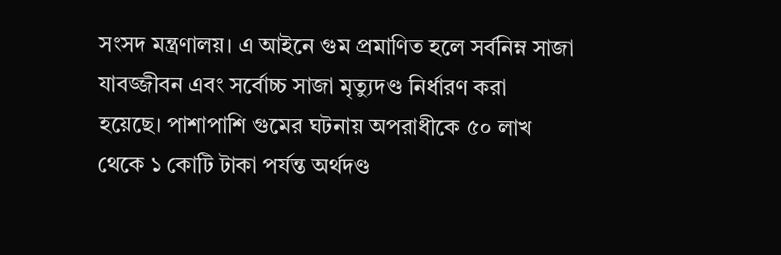সংসদ মন্ত্রণালয়। এ আইনে গুম প্রমাণিত হলে সর্বনিম্ন সাজা যাবজ্জীবন এবং সর্বোচ্চ সাজা মৃত্যুদণ্ড নির্ধারণ করা হয়েছে। পাশাপাশি গুমের ঘটনায় অপরাধীকে ৫০ লাখ থেকে ১ কোটি টাকা পর্যন্ত অর্থদণ্ড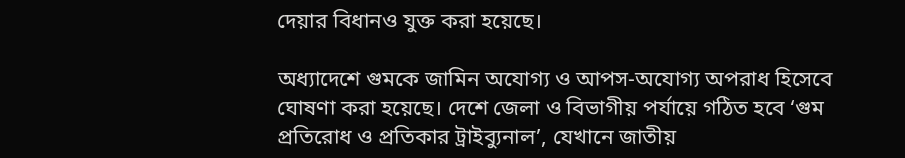দেয়ার বিধানও যুক্ত করা হয়েছে।

অধ্যাদেশে গুমকে জামিন অযোগ্য ও আপস-অযোগ্য অপরাধ হিসেবে ঘোষণা করা হয়েছে। দেশে জেলা ও বিভাগীয় পর্যায়ে গঠিত হবে ‘গুম প্রতিরোধ ও প্রতিকার ট্রাইব্যুনাল’, যেখানে জাতীয়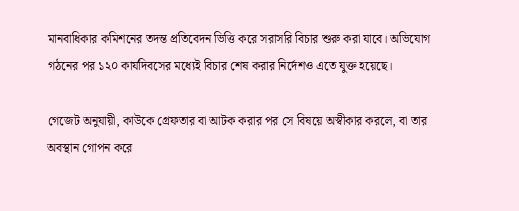মানবাধিকার কমিশনের তদন্ত প্রতিবেদন ভিত্তি করে সরাসরি বিচার শুরু করা যাবে। অভিযোগ গঠনের পর ১২০ কার্যদিবসের মধ্যেই বিচার শেষ করার নির্দেশও এতে যুক্ত হয়েছে।

গেজেট অনুযায়ী, কাউকে গ্রেফতার বা আটক করার পর সে বিষয়ে অস্বীকার করলে, বা তার অবস্থান গোপন করে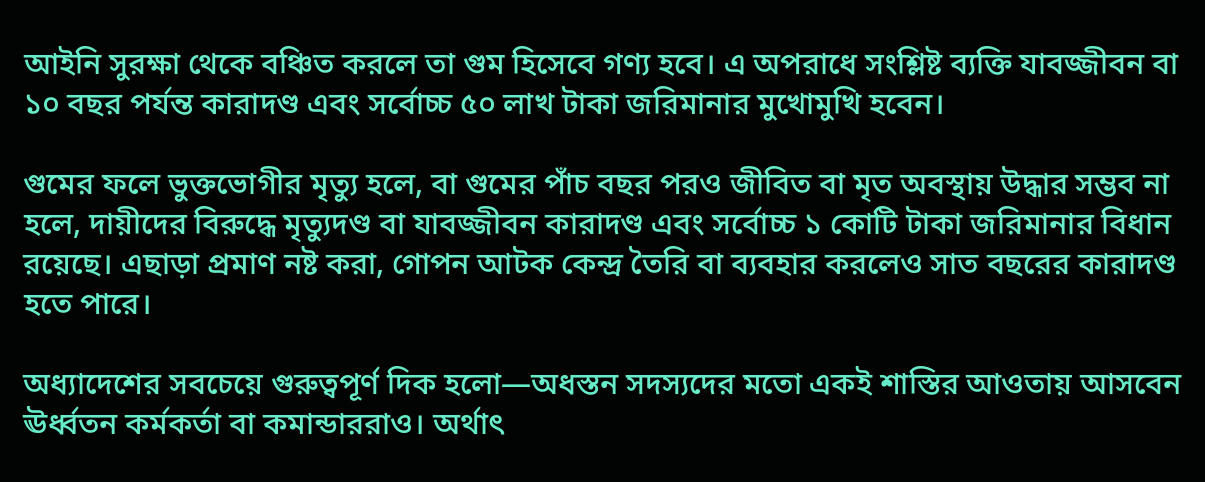আইনি সুরক্ষা থেকে বঞ্চিত করলে তা গুম হিসেবে গণ্য হবে। এ অপরাধে সংশ্লিষ্ট ব্যক্তি যাবজ্জীবন বা ১০ বছর পর্যন্ত কারাদণ্ড এবং সর্বোচ্চ ৫০ লাখ টাকা জরিমানার মুখোমুখি হবেন।

গুমের ফলে ভুক্তভোগীর মৃত্যু হলে, বা গুমের পাঁচ বছর পরও জীবিত বা মৃত অবস্থায় উদ্ধার সম্ভব না হলে, দায়ীদের বিরুদ্ধে মৃত্যুদণ্ড বা যাবজ্জীবন কারাদণ্ড এবং সর্বোচ্চ ১ কোটি টাকা জরিমানার বিধান রয়েছে। এছাড়া প্রমাণ নষ্ট করা, গোপন আটক কেন্দ্র তৈরি বা ব্যবহার করলেও সাত বছরের কারাদণ্ড হতে পারে।

অধ্যাদেশের সবচেয়ে গুরুত্বপূর্ণ দিক হলো—অধস্তন সদস্যদের মতো একই শাস্তির আওতায় আসবেন ঊর্ধ্বতন কর্মকর্তা বা কমান্ডাররাও। অর্থাৎ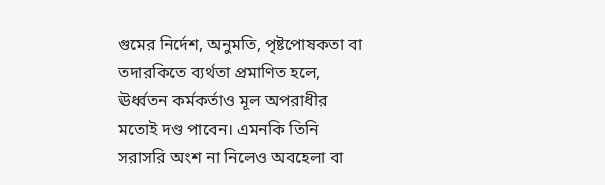গুমের নির্দেশ, অনুমতি, পৃষ্টপোষকতা বা তদারকিতে ব্যর্থতা প্রমাণিত হলে, ঊর্ধ্বতন কর্মকর্তাও মূল অপরাধীর মতোই দণ্ড পাবেন। এমনকি তিনি সরাসরি অংশ না নিলেও অবহেলা বা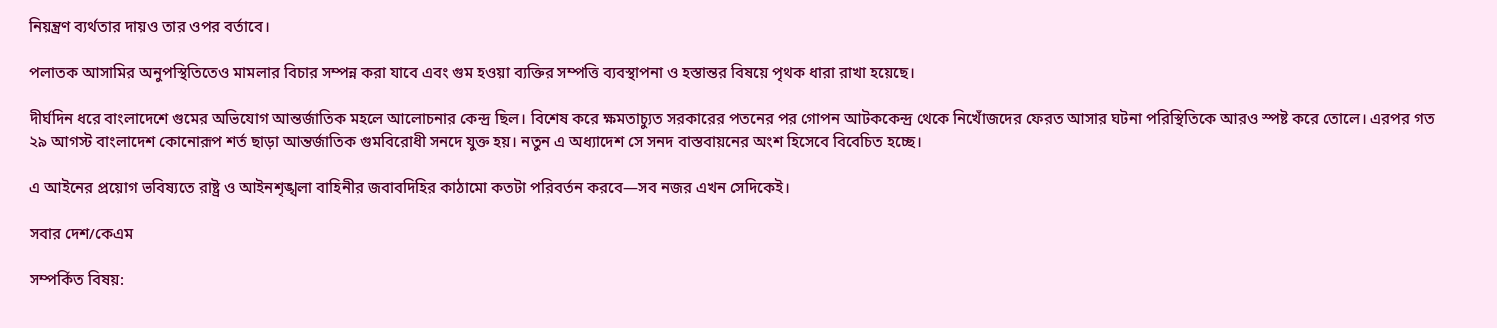নিয়ন্ত্রণ ব্যর্থতার দায়ও তার ওপর বর্তাবে।

পলাতক আসামির অনুপস্থিতিতেও মামলার বিচার সম্পন্ন করা যাবে এবং গুম হওয়া ব্যক্তির সম্পত্তি ব্যবস্থাপনা ও হস্তান্তর বিষয়ে পৃথক ধারা রাখা হয়েছে।

দীর্ঘদিন ধরে বাংলাদেশে গুমের অভিযোগ আন্তর্জাতিক মহলে আলোচনার কেন্দ্র ছিল। বিশেষ করে ক্ষমতাচ্যুত সরকারের পতনের পর গোপন আটককেন্দ্র থেকে নিখোঁজদের ফেরত আসার ঘটনা পরিস্থিতিকে আরও স্পষ্ট করে তোলে। এরপর গত ২৯ আগস্ট বাংলাদেশ কোনোরূপ শর্ত ছাড়া আন্তর্জাতিক গুমবিরোধী সনদে যুক্ত হয়। নতুন এ অধ্যাদেশ সে সনদ বাস্তবায়নের অংশ হিসেবে বিবেচিত হচ্ছে।

এ আইনের প্রয়োগ ভবিষ্যতে রাষ্ট্র ও আইনশৃঙ্খলা বাহিনীর জবাবদিহির কাঠামো কতটা পরিবর্তন করবে—সব নজর এখন সেদিকেই।

সবার দেশ/কেএম

সম্পর্কিত বিষয়: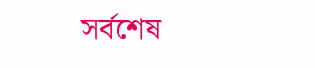সর্বশেষ